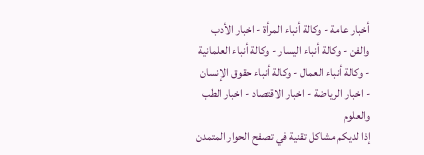أخبار عامة - وكالة أنباء المرأة - اخبار الأدب والفن - وكالة أنباء اليسار - وكالة أنباء العلمانية - وكالة أنباء العمال - وكالة أنباء حقوق الإنسان - اخبار الرياضة - اخبار الاقتصاد - اخبار الطب والعلوم
إذا لديكم مشاكل تقنية في تصفح الحوار المتمدن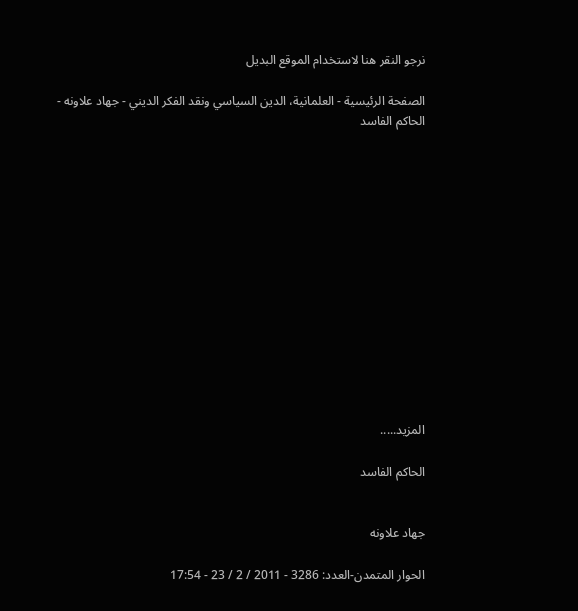نرجو النقر هنا لاستخدام الموقع البديل

الصفحة الرئيسية - العلمانية، الدين السياسي ونقد الفكر الديني - جهاد علاونه - الحاكم الفاسد














المزيد.....

الحاكم الفاسد


جهاد علاونه

الحوار المتمدن-العدد: 3286 - 2011 / 2 / 23 - 17:54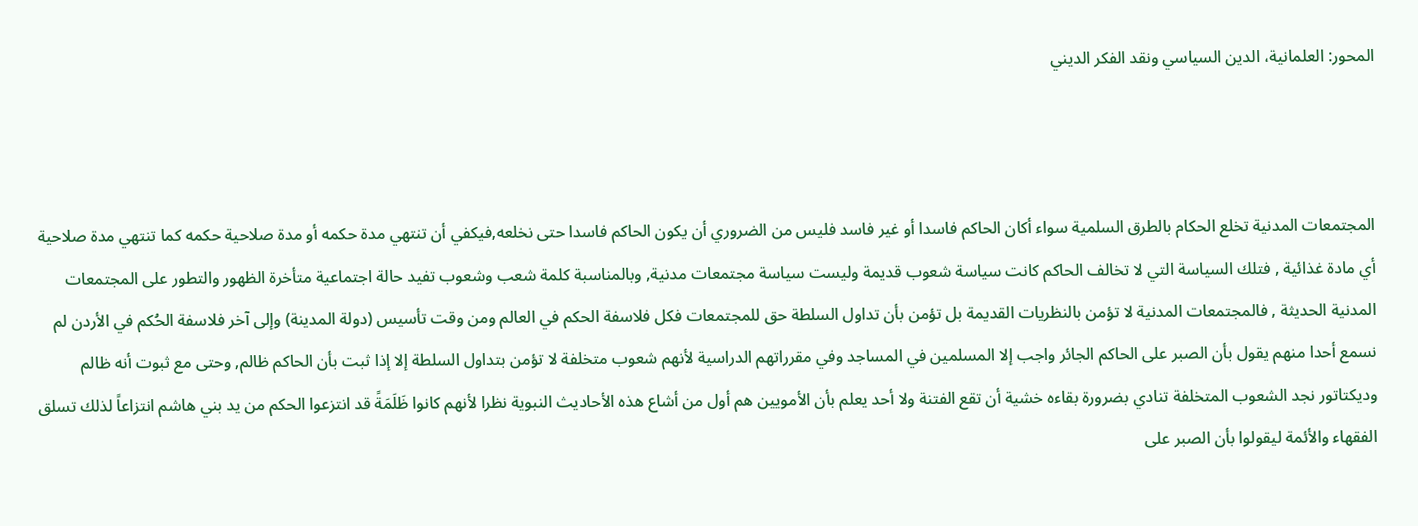المحور: العلمانية، الدين السياسي ونقد الفكر الديني



المجتمعات المدنية تخلع الحكام بالطرق السلمية سواء أكان الحاكم فاسدا أو غير فاسد فليس من الضروري أن يكون الحاكم فاسدا حتى نخلعه,فيكفي أن تنتهي مدة حكمه أو مدة صلاحية حكمه كما تنتهي مدة صلاحية أي مادة غذائية , فتلك السياسة التي لا تخالف الحاكم كانت سياسة شعوب قديمة وليست سياسة مجتمعات مدنية, وبالمناسبة كلمة شعب وشعوب تفيد حالة اجتماعية متأخرة الظهور والتطور على المجتمعات المدنية الحديثة , فالمجتمعات المدنية لا تؤمن بالنظريات القديمة بل تؤمن بأن تداول السلطة حق للمجتمعات فكل فلاسفة الحكم في العالم ومن وقت تأسيس (دولة المدينة) وإلى آخر فلاسفة الحُكم في الأردن لم نسمع أحدا منهم يقول بأن الصبر على الحاكم الجائر واجب إلا المسلمين في المساجد وفي مقرراتهم الدراسية لأنهم شعوب متخلفة لا تؤمن بتداول السلطة إلا إذا ثبت بأن الحاكم ظالم, وحتى مع ثبوت أنه ظالم وديكتاتور نجد الشعوب المتخلفة تنادي بضرورة بقاءه خشية أن تقع الفتنة ولا أحد يعلم بأن الأمويين هم أول من أشاع هذه الأحاديث النبوية نظرا لأنهم كانوا ظَلَمَةً قد انتزعوا الحكم من يد بني هاشم انتزاعاً لذلك تسلق الفقهاء والأئمة ليقولوا بأن الصبر على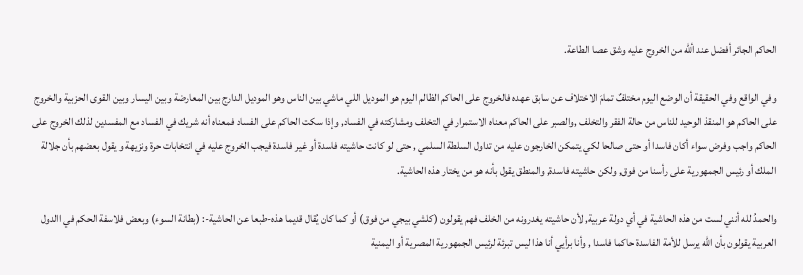الحاكم الجائر أفضل عند ألله من الخروج عليه وشق عصا الطاعة.

وفي الواقع وفي الحقيقة أن الوضع اليوم مختلفٌ تمامَ الاختلاف عن سابق عهده فالخروج على الحاكم الظالم اليوم هو الموديل اللي ماشي بين الناس وهو الموديل الدارج بين المعارضة وبين اليسار وبين القوى الحزبية والخروج على الحاكم هو المنقذ الوحيد للناس من حالة الفقر والتخلف ,والصبر على الحاكم معناه الاستمرار في التخلف ومشاركته في الفساد, وإذا سكت الحاكم على الفساد فمعناه أنه شريك في الفساد مع المفسدين لذلك الخروج على الحاكم واجب وفرض سواء أكان فاسدا أو حتى صالحا لكي يتمكن الخارجون عليه من تداول السلطة السلمي , حتى لو كانت حاشيته فاسدة أو غير فاسدة فيجب الخروج عليه في انتخابات حرة ونزيهة و يقول بعضهم بأن جلالة الملك أو رئيس الجمهورية على رأسنا من فوق, ولكن حاشيته فاسدة, والمنطق يقول بأنه هو من يختار هذه الحاشية.

والحمدُ لله أنني لست من هذه الحاشية في أي دولة عربية, لأن حاشيته يغدرونه من الخلف فهم يقولون (كلشي بيجي من فوق) أو كما كان يُقال قديما هذه-طبعا عن الحاشية-: (بطانة السوء) وبعض فلاسفة الحكم في االدول العربية يقولون بأن الله يرسل للأمة الفاسدة حاكما فاسدا , وأنا برأيي أنا هذا ليس تبرئة لرئيس الجمهورية المصرية أو اليمنية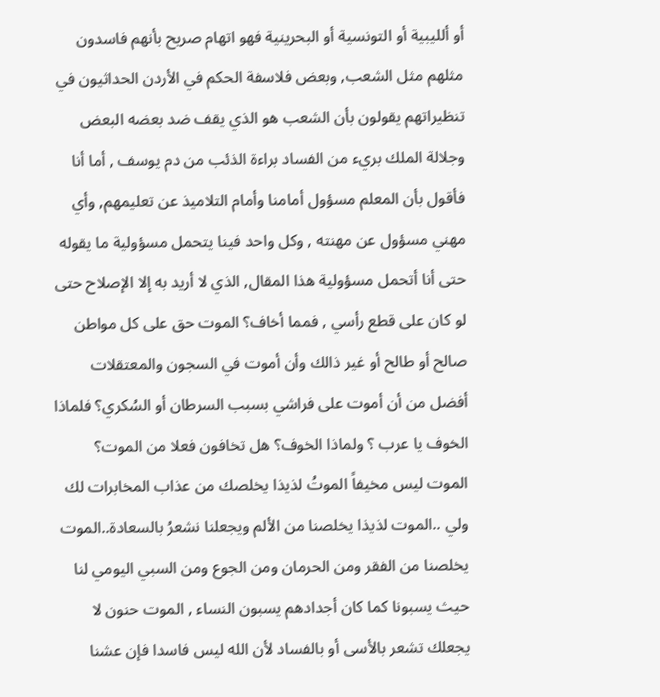أو ألليبية أو التونسية أو البحرينية فهو اتهام صريح بأنهم فاسدون مثلهم مثل الشعب, وبعض فلاسفة الحكم في الأردن الحداثيون في تنظيراتهم يقولون بأن الشعب هو الذي يقف ضد بعضه البعض وجلالة الملك بريء من الفساد براءة الذئب من دم يوسف , أما أنا فأقول بأن المعلم مسؤول أمامنا وأمام التلاميذ عن تعليمهم, وأي مهني مسؤول عن مهنته , وكل واحد فينا يتحمل مسؤولية ما يقوله حتى أنا أتحمل مسؤولية هذا المقال, الذي لا أريد به إلا الإصلاح حتى لو كان على قطع رأسي , فمما أخاف؟ الموت حق على كل مواطن صالح أو طالح أو غير ذالك وأن أموت في السجون والمعتقلات أفضل من أن أموت على فراشي بسبب السرطان أو السُكري؟ فلماذا الخوف يا عرب ؟ ولماذا الخوف؟ هل تخافون فعلا من الموت؟ الموت ليس مخيفاً الموتُ لذيذا يخلصك من عذاب المخابرات لك ولي ..الموت لذيذا يخلصنا من الألم ويجعلنا نشعرُ بالسعادة..الموت يخلصنا من الفقر ومن الحرمان ومن الجوع ومن السبي اليومي لنا حيث يسبونا كما كان أجدادهم يسبون النساء , الموت حنون لا يجعلك تشعر بالأسى أو بالفساد لأن الله ليس فاسدا فإن عشنا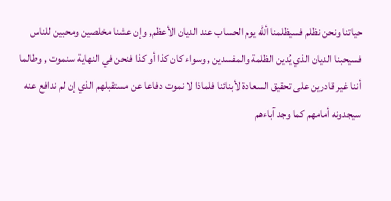حياتنا ونحن نظلم فسيظلمنا ألله يوم الحساب عند الديان الأعظم, وإن عشنا مخلصين ومحبين للناس فسيحبنا الديان الذي يُدين الظلمة والمفسدين , وسواء كان كذا أو كذا فنحن في النهاية سنموت , وطالما أننا غير قادرين على تحقيق السعادة لأبنائنا فلماذا لا نموت دفاعا عن مستقبلهم الذي إن لم ندافع عنه سيجدونه أمامهم كما وجد آباءهم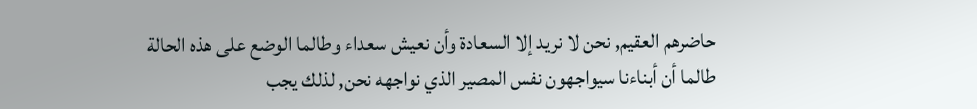حاضرهم العقيم, نحن لا نريد إلا السعادة وأن نعيش سعداء وطالما الوضع على هذه الحالة طالما أن أبناءنا سيواجهون نفس المصير الذي نواجهه نحن, لذلك يجب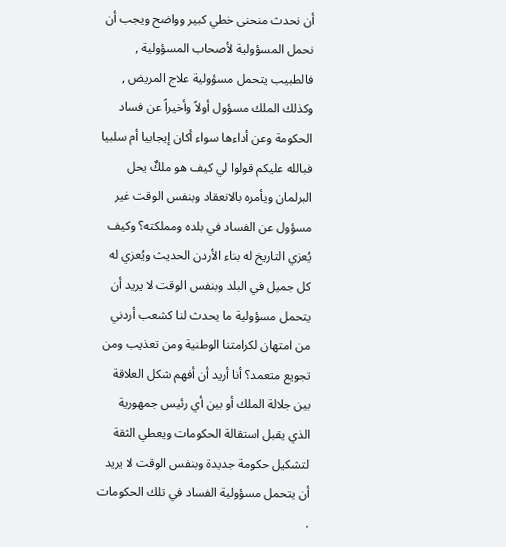أن نحدث منحنى خطي كبير وواضح ويجب أن نحمل المسؤولية لأصحاب المسؤولية , فالطبيب يتحمل مسؤولية علاج المريض , وكذلك الملك مسؤول أولاً وأخيراً عن فساد الحكومة وعن أداءها سواء أكان إيجابيا أم سلبيا فبالله عليكم قولوا لي كيف هو ملكٌ يحل البرلمان ويأمره بالانعقاد وبنفس الوقت غير مسؤول عن الفساد في بلده ومملكته؟ وكيف يُعزي التاريخ له بناء الأردن الحديث ويُعزي له كل جميل في البلد وبنفس الوقت لا يريد أن يتحمل مسؤولية ما يحدث لنا كشعب أردني من امتهان لكرامتنا الوطنية ومن تعذيب ومن تجويع متعمد؟ أنا أريد أن أفهم شكل العلاقة بين جلالة الملك أو بين أي رئيس جمهورية الذي يقبل استقالة الحكومات ويعطي الثقة لتشكيل حكومة جديدة وبنفس الوقت لا يريد أن يتحمل مسؤولية الفساد في تلك الحكومات .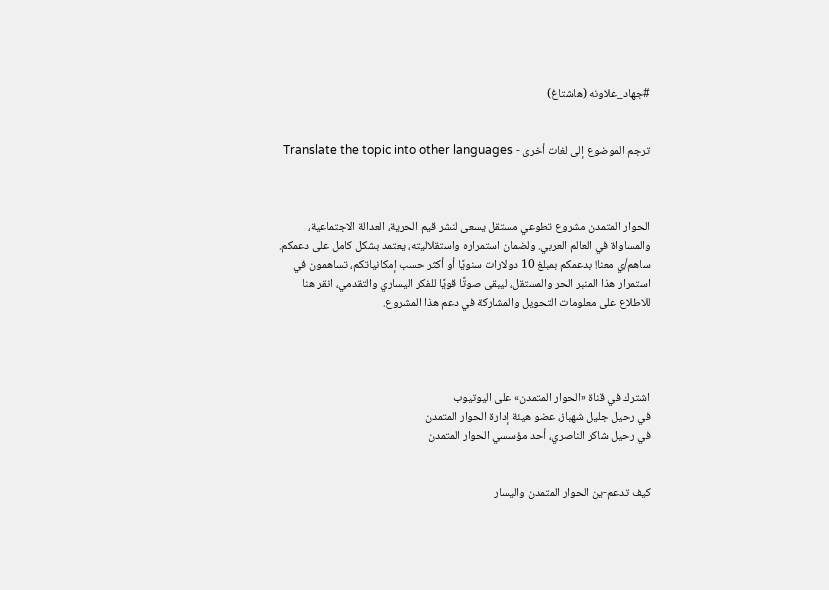#جهاد_علاونه (هاشتاغ)


ترجم الموضوع إلى لغات أخرى - Translate the topic into other languages



الحوار المتمدن مشروع تطوعي مستقل يسعى لنشر قيم الحرية، العدالة الاجتماعية، والمساواة في العالم العربي. ولضمان استمراره واستقلاليته، يعتمد بشكل كامل على دعمكم. ساهم/ي معنا! بدعمكم بمبلغ 10 دولارات سنويًا أو أكثر حسب إمكانياتكم، تساهمون في استمرار هذا المنبر الحر والمستقل، ليبقى صوتًا قويًا للفكر اليساري والتقدمي، انقر هنا للاطلاع على معلومات التحويل والمشاركة في دعم هذا المشروع.




اشترك في قناة «الحوار المتمدن» على اليوتيوب
في رحيل جليل شهباز، عضو هيئة إدارة الحوار المتمدن
في رحيل شاكر الناصري، أحد مؤسسي الحوار المتمدن


كيف تدعم-ين الحوار المتمدن واليسار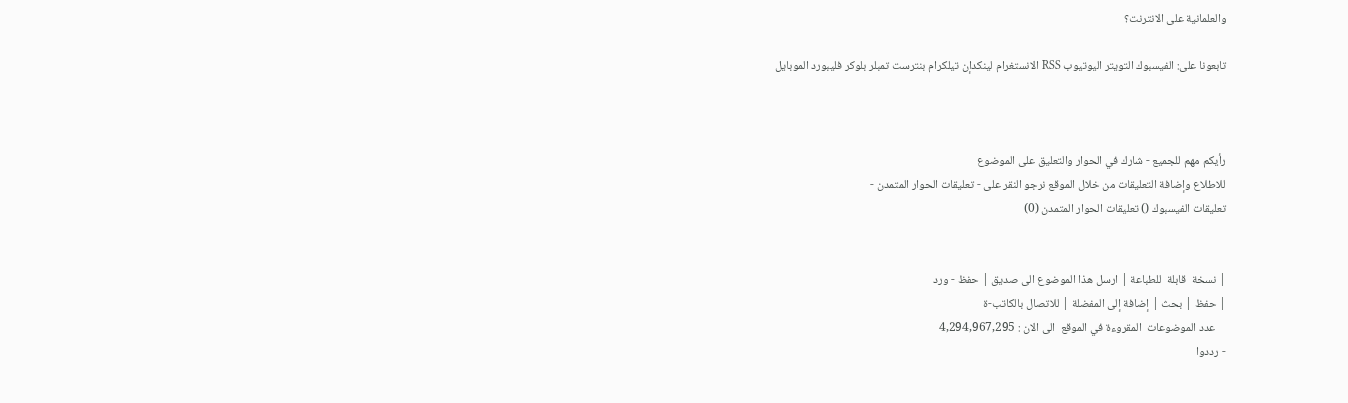والعلمانية على الانترنت؟

تابعونا على: الفيسبوك التويتر اليوتيوب RSS الانستغرام لينكدإن تيلكرام بنترست تمبلر بلوكر فليبورد الموبايل



رأيكم مهم للجميع - شارك في الحوار والتعليق على الموضوع
للاطلاع وإضافة التعليقات من خلال الموقع نرجو النقر على - تعليقات الحوار المتمدن -
تعليقات الفيسبوك () تعليقات الحوار المتمدن (0)


| نسخة  قابلة  للطباعة | ارسل هذا الموضوع الى صديق | حفظ - ورد
| حفظ | بحث | إضافة إلى المفضلة | للاتصال بالكاتب-ة
    عدد الموضوعات  المقروءة في الموقع  الى الان : 4,294,967,295
- رددوا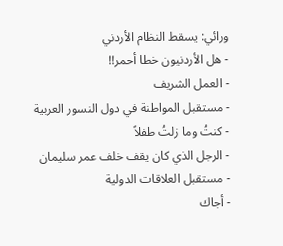ورائي: يسقط النظام الأردني
- هل الأردنيون خطا أحمر!!
- العمل الشريف
- مستقبل المواطنة في دول النسور العربية
- كنتُ وما زلتُ طفلاً
- الرجل الذي كان يقف خلف عمر سليمان
- مستقبل العلاقات الدولية
- أجاك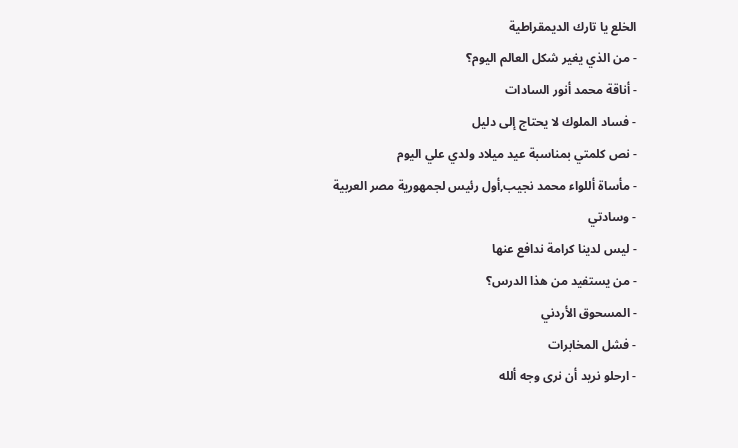الخلع يا تارك الديمقراطية
- من الذي يغير شكل العالم اليوم؟
- أناقة محمد أنور السادات
- فساد الملوك لا يحتاج إلى دليل
- نص كلمتي بمناسبة عيد ميلاد ولدي علي اليوم
- مأساة أللواء محمد نجيب,أول رئيس لجمهورية مصر العربية
- وسادتي
- ليس لدينا كرامة ندافع عنها
- من يستفيد من هذا الدرس؟
- المسحوق الأردني
- فشل المخابرات
- ارحلو نريد أن نرى وجه ألله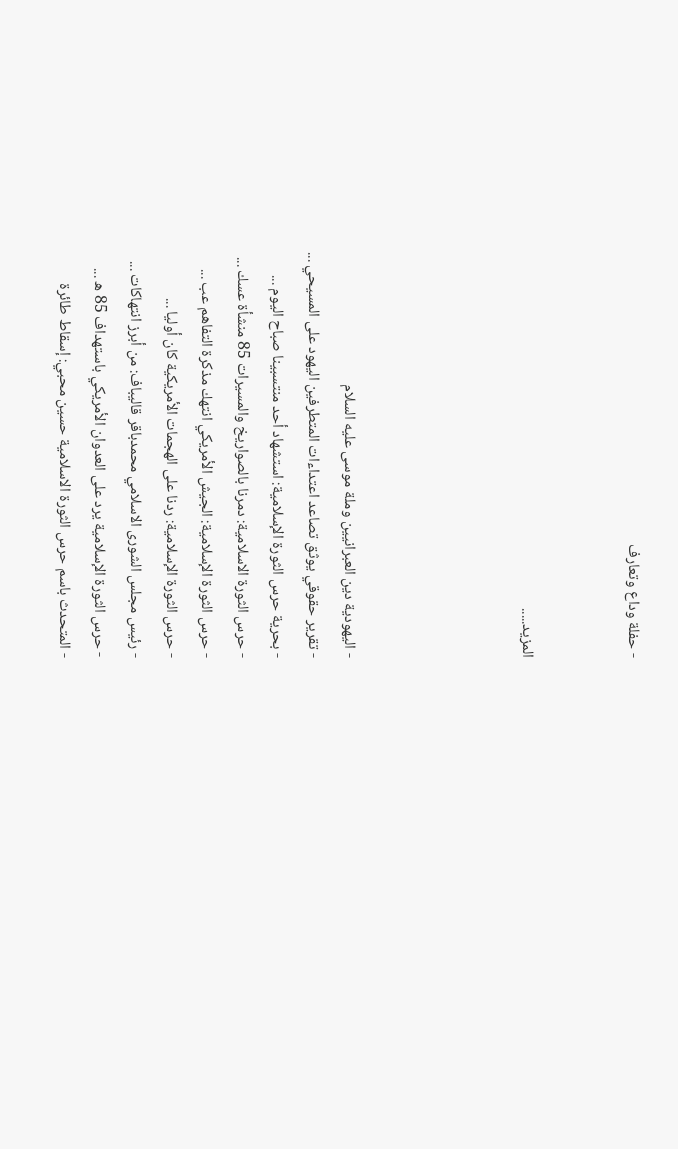- حفلة وداع وتعارف


المزيد.....




- اليهودية دين العبرانيين وملة موسى عليه السلام
- تقرير حقوقي يوثق تصاعد اعتداءات المتطرفين اليهود على المسيحي ...
- بحرية حرس الثورة الإسلامية: استشهاد أحد منتسبينا صباح اليوم ...
- حرس الثورة الاسلامية: دمرنا بالصواريخ والمسيرات 85 منشأة عسك ...
- حرس الثورة الإسلامية: الجيش الأمريكي انتهك مذكرة التفاهم عب ...
- حرس الثورة الإسلامية: ردنا على الهجمات الأمريكية كان أوليا ...
- رئيس مجلس الشورى الاسلامي محمدباقر قاليباف: من أبرز انتهاكات ...
- حرس الثورة الإسلامية يرد على العدوان الأمريكي باستهداف 85 ه ...
- المتحدث باسم حرس الثورة الاسلامية حسين محبي: إسقاط طائرة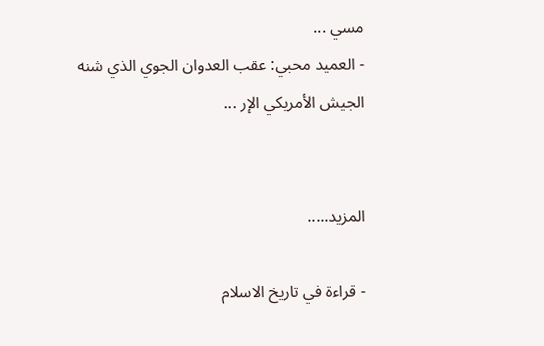مسي ...
- العميد محبي: عقب العدوان الجوي الذي شنه الجيش الأمريكي الإر ...


المزيد.....

- قراءة في تاريخ الاسلام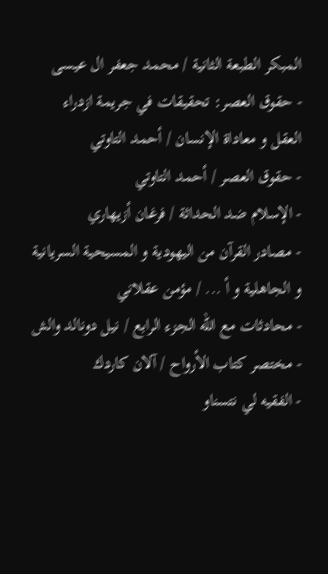المبكر الطبعة الثانية / محمد جعفر ال عيسى
- حقوق العصر: تحقيقات في جريمة ازدراء العقل و معاداة الإنسان / أحمد التاوتي
- حقوق العصر / أحمد التاوتي
- الإسلام ضد الحداثة / فرغان أزيهاري
- مصادر القرآن من اليهودية و المسيحية السريانية و الجاهلية و أ ... / مؤمن عقلاني
- محادثات مع الله الجزء الرابع / نيل دونالد والش
- مختصر كتاب الأرواح / آلان كاردك
- الفقيه لي نتسناو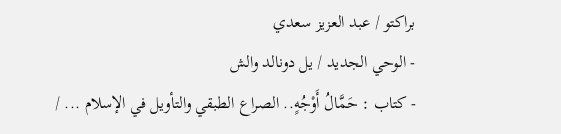براكتو / عبد العزيز سعدي
- الوحي الجديد / يل دونالد والش
- كتاب : حَمَّالُ أَوْجُهٍ.. الصراع الطبقي والتأويل في الإسلام ... /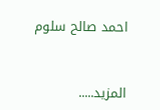احمد صالح سلوم


المزيد.....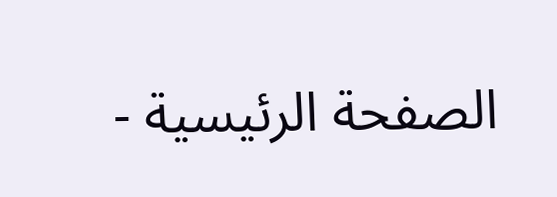الصفحة الرئيسية -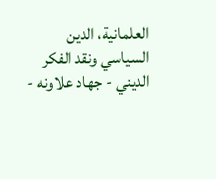العلمانية، الدين السياسي ونقد الفكر الديني - جهاد علاونه -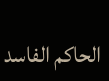الحاكم الفاسد